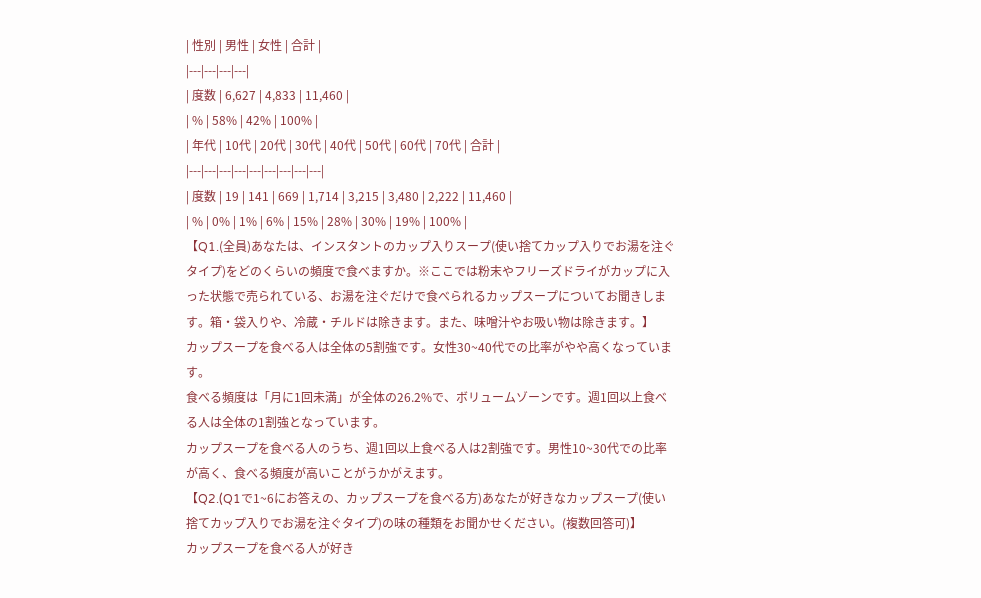| 性別 | 男性 | 女性 | 合計 |
|---|---|---|---|
| 度数 | 6,627 | 4,833 | 11,460 |
| % | 58% | 42% | 100% |
| 年代 | 10代 | 20代 | 30代 | 40代 | 50代 | 60代 | 70代 | 合計 |
|---|---|---|---|---|---|---|---|---|
| 度数 | 19 | 141 | 669 | 1,714 | 3,215 | 3,480 | 2,222 | 11,460 |
| % | 0% | 1% | 6% | 15% | 28% | 30% | 19% | 100% |
【Q1.(全員)あなたは、インスタントのカップ入りスープ(使い捨てカップ入りでお湯を注ぐタイプ)をどのくらいの頻度で食べますか。※ここでは粉末やフリーズドライがカップに入った状態で売られている、お湯を注ぐだけで食べられるカップスープについてお聞きします。箱・袋入りや、冷蔵・チルドは除きます。また、味噌汁やお吸い物は除きます。】
カップスープを食べる人は全体の5割強です。女性30~40代での比率がやや高くなっています。
食べる頻度は「月に1回未満」が全体の26.2%で、ボリュームゾーンです。週1回以上食べる人は全体の1割強となっています。
カップスープを食べる人のうち、週1回以上食べる人は2割強です。男性10~30代での比率が高く、食べる頻度が高いことがうかがえます。
【Q2.(Q1で1~6にお答えの、カップスープを食べる方)あなたが好きなカップスープ(使い捨てカップ入りでお湯を注ぐタイプ)の味の種類をお聞かせください。(複数回答可)】
カップスープを食べる人が好き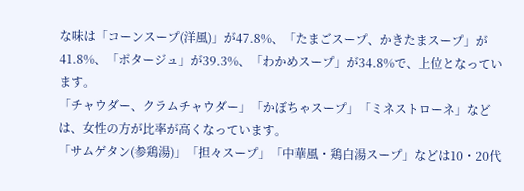な味は「コーンスープ(洋風)」が47.8%、「たまごスープ、かきたまスープ」が41.8%、「ポタージュ」が39.3%、「わかめスープ」が34.8%で、上位となっています。
「チャウダー、クラムチャウダー」「かぼちゃスープ」「ミネストローネ」などは、女性の方が比率が高くなっています。
「サムゲタン(参鶏湯)」「担々スープ」「中華風・鶏白湯スープ」などは10・20代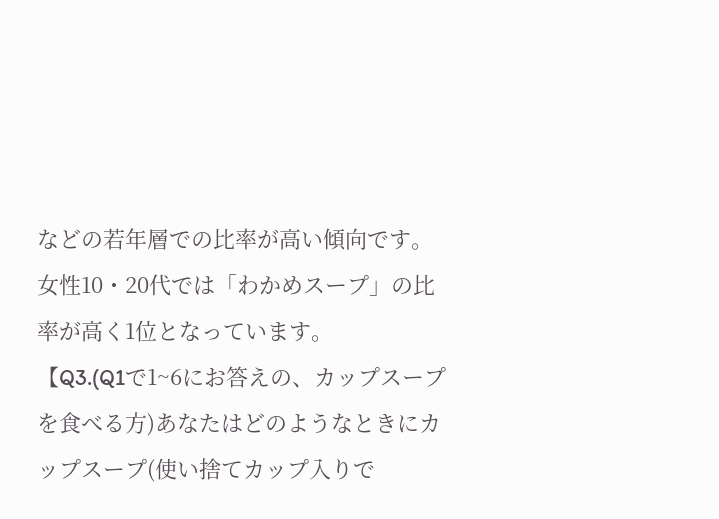などの若年層での比率が高い傾向です。女性10・20代では「わかめスープ」の比率が高く1位となっています。
【Q3.(Q1で1~6にお答えの、カップスープを食べる方)あなたはどのようなときにカップスープ(使い捨てカップ入りで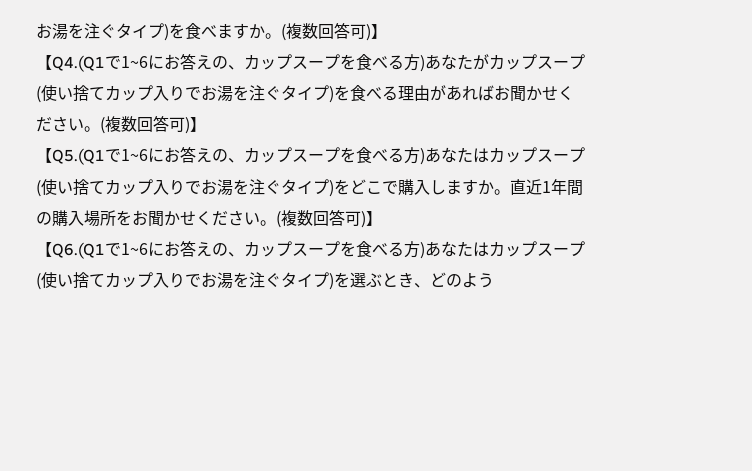お湯を注ぐタイプ)を食べますか。(複数回答可)】
【Q4.(Q1で1~6にお答えの、カップスープを食べる方)あなたがカップスープ(使い捨てカップ入りでお湯を注ぐタイプ)を食べる理由があればお聞かせください。(複数回答可)】
【Q5.(Q1で1~6にお答えの、カップスープを食べる方)あなたはカップスープ(使い捨てカップ入りでお湯を注ぐタイプ)をどこで購入しますか。直近1年間の購入場所をお聞かせください。(複数回答可)】
【Q6.(Q1で1~6にお答えの、カップスープを食べる方)あなたはカップスープ(使い捨てカップ入りでお湯を注ぐタイプ)を選ぶとき、どのよう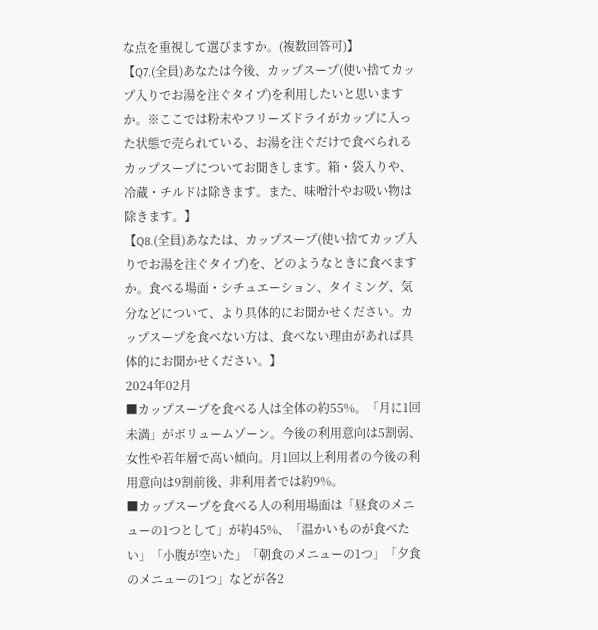な点を重視して選びますか。(複数回答可)】
【Q7.(全員)あなたは今後、カップスープ(使い捨てカップ入りでお湯を注ぐタイプ)を利用したいと思いますか。※ここでは粉末やフリーズドライがカップに入った状態で売られている、お湯を注ぐだけで食べられるカップスープについてお聞きします。箱・袋入りや、冷蔵・チルドは除きます。また、味噌汁やお吸い物は除きます。】
【Q8.(全員)あなたは、カップスープ(使い捨てカップ入りでお湯を注ぐタイプ)を、どのようなときに食べますか。食べる場面・シチュエーション、タイミング、気分などについて、より具体的にお聞かせください。カップスープを食べない方は、食べない理由があれば具体的にお聞かせください。】
2024年02月
■カップスープを食べる人は全体の約55%。「月に1回未満」がボリュームゾーン。今後の利用意向は5割弱、女性や若年層で高い傾向。月1回以上利用者の今後の利用意向は9割前後、非利用者では約9%。
■カップスープを食べる人の利用場面は「昼食のメニューの1つとして」が約45%、「温かいものが食べたい」「小腹が空いた」「朝食のメニューの1つ」「夕食のメニューの1つ」などが各2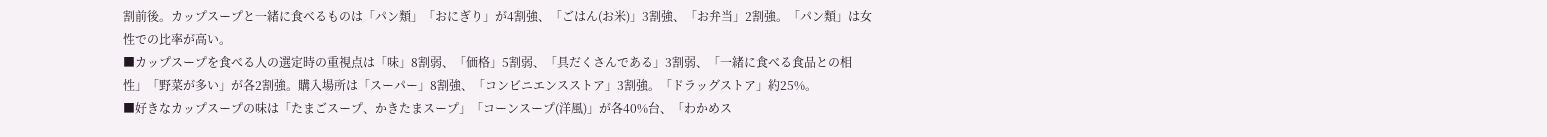割前後。カップスープと一緒に食べるものは「パン類」「おにぎり」が4割強、「ごはん(お米)」3割強、「お弁当」2割強。「パン類」は女性での比率が高い。
■カップスープを食べる人の選定時の重視点は「味」8割弱、「価格」5割弱、「具だくさんである」3割弱、「一緒に食べる食品との相性」「野菜が多い」が各2割強。購入場所は「スーパー」8割強、「コンビニエンスストア」3割強。「ドラッグストア」約25%。
■好きなカップスープの味は「たまごスープ、かきたまスープ」「コーンスープ(洋風)」が各40%台、「わかめス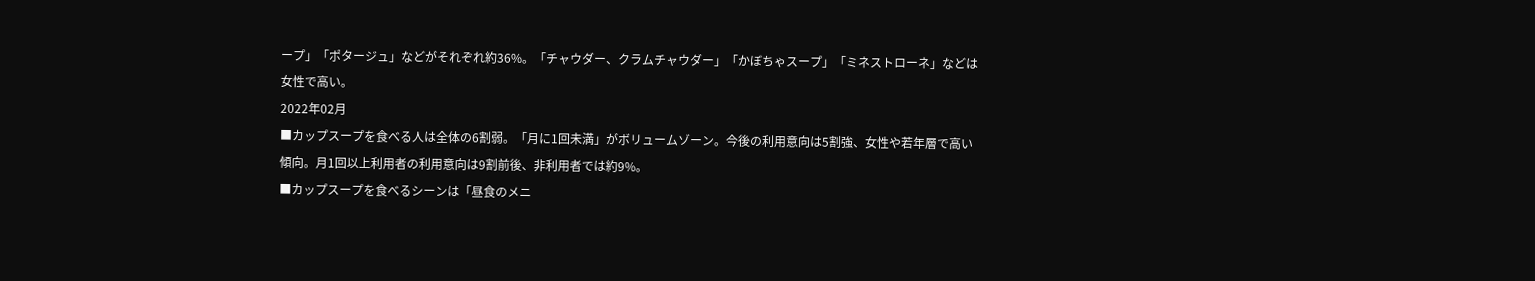ープ」「ポタージュ」などがそれぞれ約36%。「チャウダー、クラムチャウダー」「かぼちゃスープ」「ミネストローネ」などは女性で高い。
2022年02月
■カップスープを食べる人は全体の6割弱。「月に1回未満」がボリュームゾーン。今後の利用意向は5割強、女性や若年層で高い傾向。月1回以上利用者の利用意向は9割前後、非利用者では約9%。
■カップスープを食べるシーンは「昼食のメニ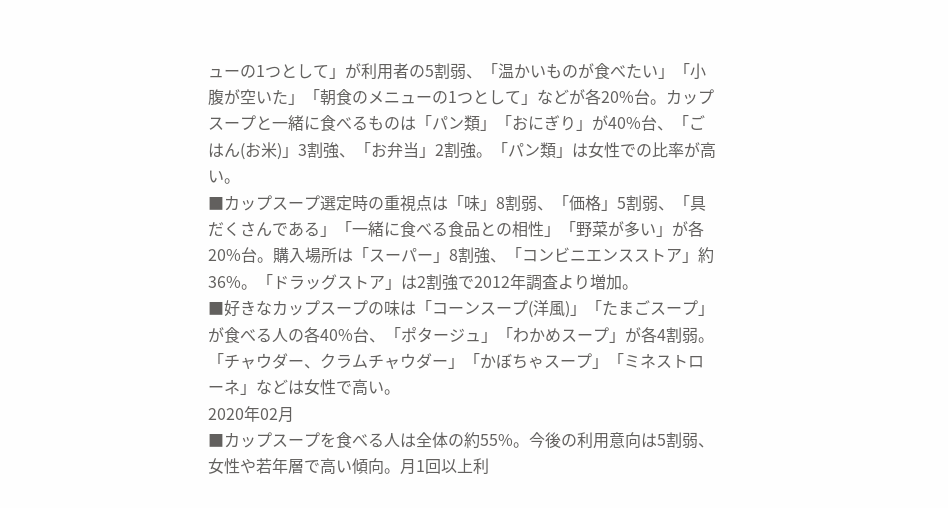ューの1つとして」が利用者の5割弱、「温かいものが食べたい」「小腹が空いた」「朝食のメニューの1つとして」などが各20%台。カップスープと一緒に食べるものは「パン類」「おにぎり」が40%台、「ごはん(お米)」3割強、「お弁当」2割強。「パン類」は女性での比率が高い。
■カップスープ選定時の重視点は「味」8割弱、「価格」5割弱、「具だくさんである」「一緒に食べる食品との相性」「野菜が多い」が各20%台。購入場所は「スーパー」8割強、「コンビニエンスストア」約36%。「ドラッグストア」は2割強で2012年調査より増加。
■好きなカップスープの味は「コーンスープ(洋風)」「たまごスープ」が食べる人の各40%台、「ポタージュ」「わかめスープ」が各4割弱。「チャウダー、クラムチャウダー」「かぼちゃスープ」「ミネストローネ」などは女性で高い。
2020年02月
■カップスープを食べる人は全体の約55%。今後の利用意向は5割弱、女性や若年層で高い傾向。月1回以上利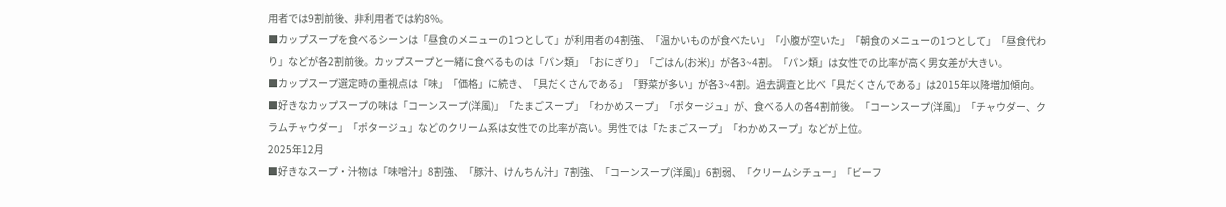用者では9割前後、非利用者では約8%。
■カップスープを食べるシーンは「昼食のメニューの1つとして」が利用者の4割強、「温かいものが食べたい」「小腹が空いた」「朝食のメニューの1つとして」「昼食代わり」などが各2割前後。カップスープと一緒に食べるものは「パン類」「おにぎり」「ごはん(お米)」が各3~4割。「パン類」は女性での比率が高く男女差が大きい。
■カップスープ選定時の重視点は「味」「価格」に続き、「具だくさんである」「野菜が多い」が各3~4割。過去調査と比べ「具だくさんである」は2015年以降増加傾向。
■好きなカップスープの味は「コーンスープ(洋風)」「たまごスープ」「わかめスープ」「ポタージュ」が、食べる人の各4割前後。「コーンスープ(洋風)」「チャウダー、クラムチャウダー」「ポタージュ」などのクリーム系は女性での比率が高い。男性では「たまごスープ」「わかめスープ」などが上位。
2025年12月
■好きなスープ・汁物は「味噌汁」8割強、「豚汁、けんちん汁」7割強、「コーンスープ(洋風)」6割弱、「クリームシチュー」「ビーフ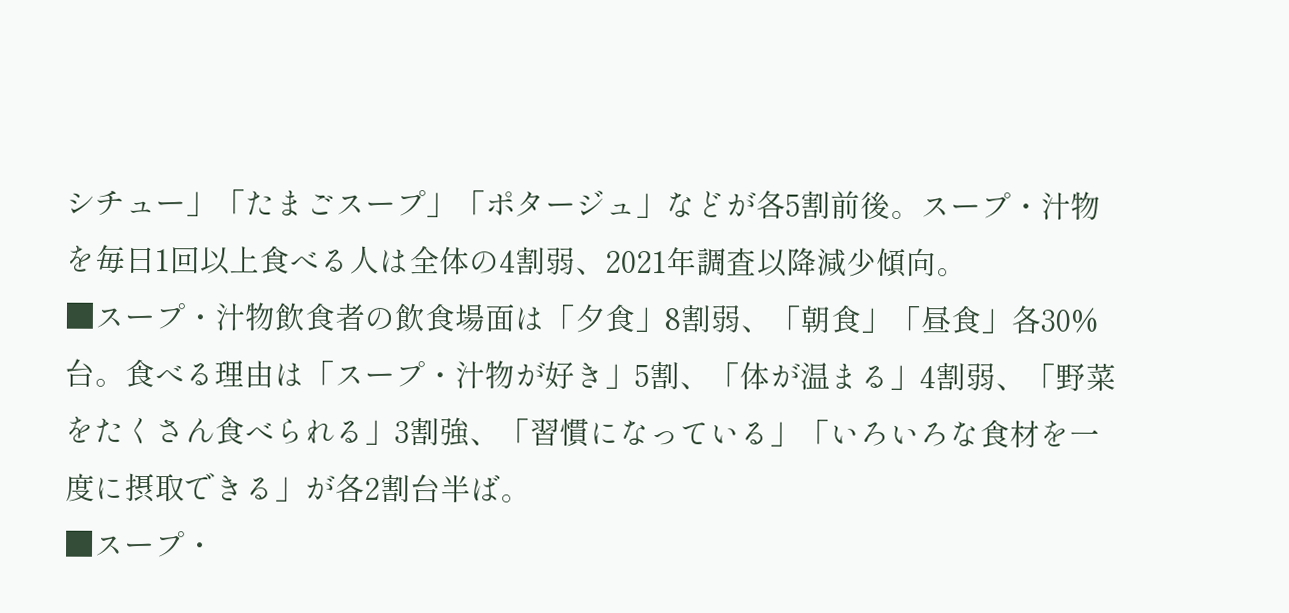シチュー」「たまごスープ」「ポタージュ」などが各5割前後。スープ・汁物を毎日1回以上食べる人は全体の4割弱、2021年調査以降減少傾向。
■スープ・汁物飲食者の飲食場面は「夕食」8割弱、「朝食」「昼食」各30%台。食べる理由は「スープ・汁物が好き」5割、「体が温まる」4割弱、「野菜をたくさん食べられる」3割強、「習慣になっている」「いろいろな食材を一度に摂取できる」が各2割台半ば。
■スープ・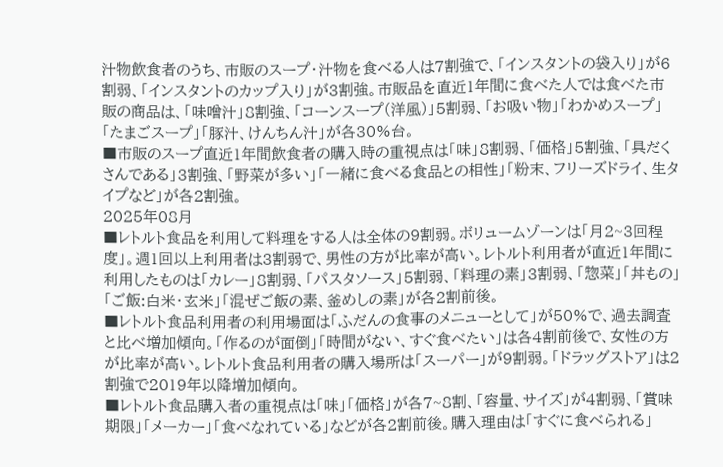汁物飲食者のうち、市販のスープ・汁物を食べる人は7割強で、「インスタントの袋入り」が6割弱、「インスタントのカップ入り」が3割強。市販品を直近1年間に食べた人では食べた市販の商品は、「味噌汁」8割強、「コーンスープ(洋風)」5割弱、「お吸い物」「わかめスープ」「たまごスープ」「豚汁、けんちん汁」が各30%台。
■市販のスープ直近1年間飲食者の購入時の重視点は「味」8割弱、「価格」5割強、「具だくさんである」3割強、「野菜が多い」「一緒に食べる食品との相性」「粉末、フリーズドライ、生タイプなど」が各2割強。
2025年08月
■レトルト食品を利用して料理をする人は全体の9割弱。ボリュームゾーンは「月2~3回程度」。週1回以上利用者は3割弱で、男性の方が比率が高い。レトルト利用者が直近1年間に利用したものは「カレー」8割弱、「パスタソース」5割弱、「料理の素」3割弱、「惣菜」「丼もの」「ご飯:白米・玄米」「混ぜご飯の素、釜めしの素」が各2割前後。
■レトルト食品利用者の利用場面は「ふだんの食事のメニューとして」が50%で、過去調査と比べ増加傾向。「作るのが面倒」「時間がない、すぐ食べたい」は各4割前後で、女性の方が比率が高い。レトルト食品利用者の購入場所は「スーパー」が9割弱。「ドラッグストア」は2割強で2019年以降増加傾向。
■レトルト食品購入者の重視点は「味」「価格」が各7~8割、「容量、サイズ」が4割弱、「賞味期限」「メーカー」「食べなれている」などが各2割前後。購入理由は「すぐに食べられる」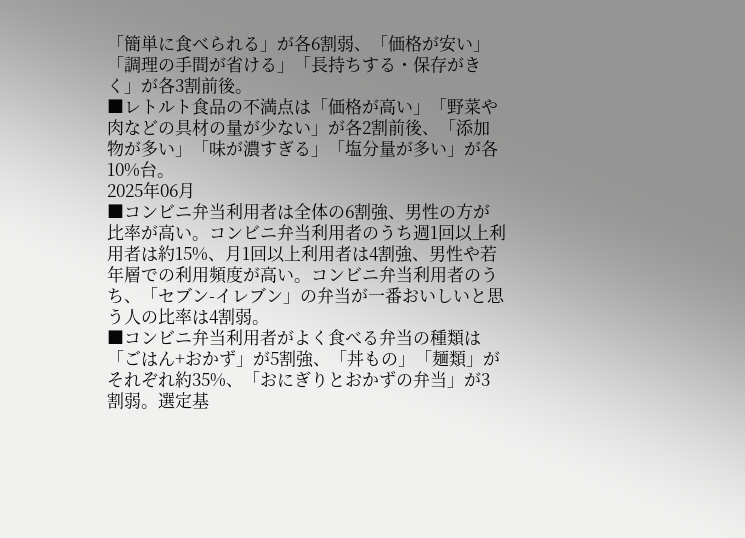「簡単に食べられる」が各6割弱、「価格が安い」「調理の手間が省ける」「長持ちする・保存がきく」が各3割前後。
■レトルト食品の不満点は「価格が高い」「野菜や肉などの具材の量が少ない」が各2割前後、「添加物が多い」「味が濃すぎる」「塩分量が多い」が各10%台。
2025年06月
■コンビニ弁当利用者は全体の6割強、男性の方が比率が高い。コンビニ弁当利用者のうち週1回以上利用者は約15%、月1回以上利用者は4割強、男性や若年層での利用頻度が高い。コンビニ弁当利用者のうち、「セブン-イレブン」の弁当が一番おいしいと思う人の比率は4割弱。
■コンビニ弁当利用者がよく食べる弁当の種類は「ごはん+おかず」が5割強、「丼もの」「麺類」がそれぞれ約35%、「おにぎりとおかずの弁当」が3割弱。選定基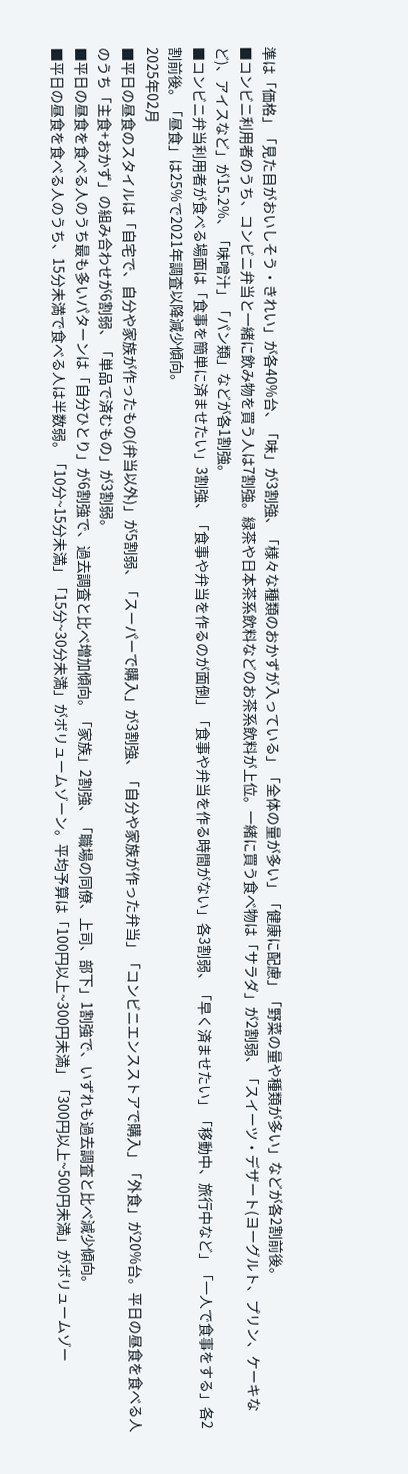準は「価格」「見た目がおいしそう・きれい」が各40%台、「味」が3割強、「様々な種類のおかずが入っている」「全体の量が多い」「健康に配慮」「野菜の量や種類が多い」などが各2割前後。
■コンビニ利用者のうち、コンビニ弁当と一緒に飲み物を買う人は7割強。緑茶や日本茶系飲料などのお茶系飲料が上位。一緒に買う食べ物は「サラダ」が2割弱、「スイーツ・デザート(ヨーグルト、プリン、ケーキなど)、アイスなど」が15.2%、「味噌汁」「パン類」などが各1割強。
■コンビニ弁当利用者が食べる場面は「食事を簡単に済ませたい」3割強、「食事や弁当を作るのが面倒」「食事や弁当を作る時間がない」各3割弱、「早く済ませたい」「移動中、旅行中など」「一人で食事をする」各2割前後。「昼食」は25%で2021年調査以降減少傾向。
2025年02月
■平日の昼食のスタイルは「自宅で、自分や家族が作ったもの(弁当以外)」が5割弱、「スーパーで購入」が3割強、「自分や家族が作った弁当」「コンビニエンスストアで購入」「外食」が20%台。平日の昼食を食べる人のうち「主食+おかず」の組み合わせが6割弱、「単品で済むもの」が3割弱。
■平日の昼食を食べる人のうち最も多いパターンは「自分ひとり」が6割強で、過去調査と比べ増加傾向。「家族」2割強、「職場の同僚、上司、部下」1割強で、いずれも過去調査と比べ減少傾向。
■平日の昼食を食べる人のうち、15分未満で食べる人は半数弱。「10分~15分未満」「15分~30分未満」がボリュームゾーン。平均予算は「100円以上~300円未満」「300円以上~500円未満」がボリュームゾー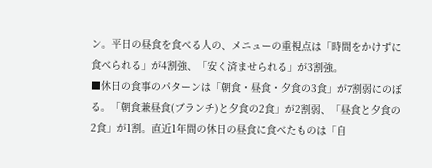ン。平日の昼食を食べる人の、メニューの重視点は「時間をかけずに食べられる」が4割強、「安く済ませられる」が3割強。
■休日の食事のパターンは「朝食・昼食・夕食の3食」が7割弱にのぼる。「朝食兼昼食(ブランチ)と夕食の2食」が2割弱、「昼食と夕食の2食」が1割。直近1年間の休日の昼食に食べたものは「自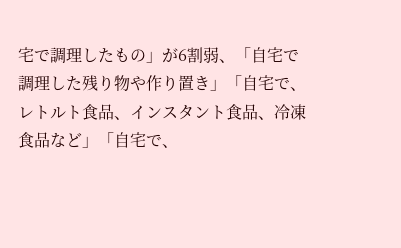宅で調理したもの」が6割弱、「自宅で調理した残り物や作り置き」「自宅で、レトルト食品、インスタント食品、冷凍食品など」「自宅で、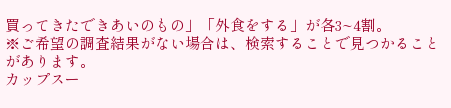買ってきたできあいのもの」「外食をする」が各3~4割。
※ご希望の調査結果がない場合は、検索することで見つかることがあります。
カップスー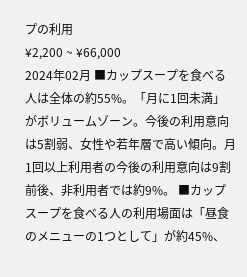プの利用
¥2,200 ~ ¥66,000
2024年02月 ■カップスープを食べる人は全体の約55%。「月に1回未満」がボリュームゾーン。今後の利用意向は5割弱、女性や若年層で高い傾向。月1回以上利用者の今後の利用意向は9割前後、非利用者では約9%。 ■カップスープを食べる人の利用場面は「昼食のメニューの1つとして」が約45%、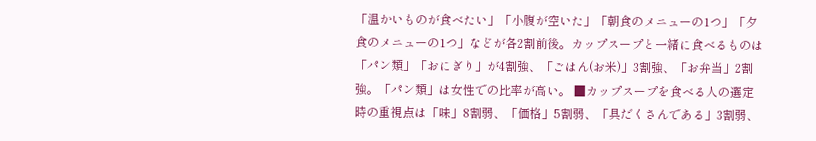「温かいものが食べたい」「小腹が空いた」「朝食のメニューの1つ」「夕食のメニューの1つ」などが各2割前後。カップスープと一緒に食べるものは「パン類」「おにぎり」が4割強、「ごはん(お米)」3割強、「お弁当」2割強。「パン類」は女性での比率が高い。 ■カップスープを食べる人の選定時の重視点は「味」8割弱、「価格」5割弱、「具だくさんである」3割弱、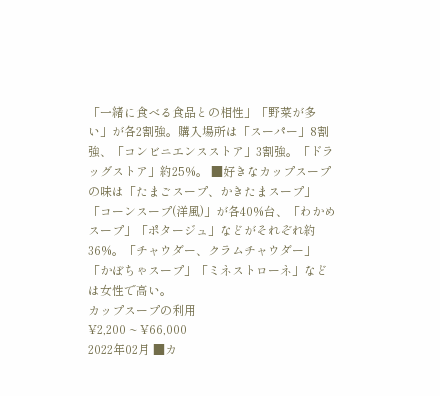「一緒に食べる食品との相性」「野菜が多い」が各2割強。購入場所は「スーパー」8割強、「コンビニエンスストア」3割強。「ドラッグストア」約25%。 ■好きなカップスープの味は「たまごスープ、かきたまスープ」「コーンスープ(洋風)」が各40%台、「わかめスープ」「ポタージュ」などがそれぞれ約36%。「チャウダー、クラムチャウダー」「かぼちゃスープ」「ミネストローネ」などは女性で高い。
カップスープの利用
¥2,200 ~ ¥66,000
2022年02月 ■カ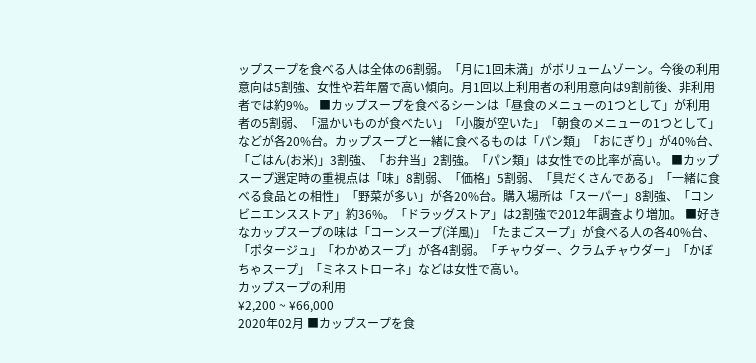ップスープを食べる人は全体の6割弱。「月に1回未満」がボリュームゾーン。今後の利用意向は5割強、女性や若年層で高い傾向。月1回以上利用者の利用意向は9割前後、非利用者では約9%。 ■カップスープを食べるシーンは「昼食のメニューの1つとして」が利用者の5割弱、「温かいものが食べたい」「小腹が空いた」「朝食のメニューの1つとして」などが各20%台。カップスープと一緒に食べるものは「パン類」「おにぎり」が40%台、「ごはん(お米)」3割強、「お弁当」2割強。「パン類」は女性での比率が高い。 ■カップスープ選定時の重視点は「味」8割弱、「価格」5割弱、「具だくさんである」「一緒に食べる食品との相性」「野菜が多い」が各20%台。購入場所は「スーパー」8割強、「コンビニエンスストア」約36%。「ドラッグストア」は2割強で2012年調査より増加。 ■好きなカップスープの味は「コーンスープ(洋風)」「たまごスープ」が食べる人の各40%台、「ポタージュ」「わかめスープ」が各4割弱。「チャウダー、クラムチャウダー」「かぼちゃスープ」「ミネストローネ」などは女性で高い。
カップスープの利用
¥2,200 ~ ¥66,000
2020年02月 ■カップスープを食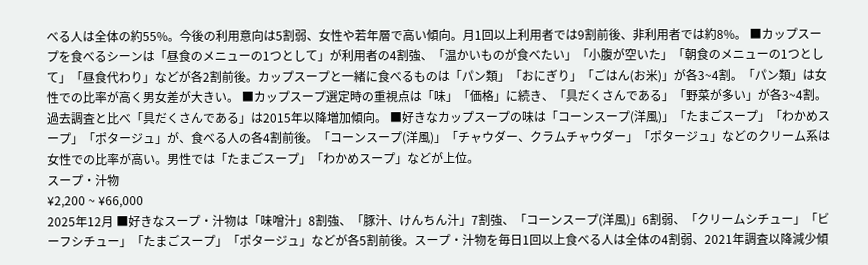べる人は全体の約55%。今後の利用意向は5割弱、女性や若年層で高い傾向。月1回以上利用者では9割前後、非利用者では約8%。 ■カップスープを食べるシーンは「昼食のメニューの1つとして」が利用者の4割強、「温かいものが食べたい」「小腹が空いた」「朝食のメニューの1つとして」「昼食代わり」などが各2割前後。カップスープと一緒に食べるものは「パン類」「おにぎり」「ごはん(お米)」が各3~4割。「パン類」は女性での比率が高く男女差が大きい。 ■カップスープ選定時の重視点は「味」「価格」に続き、「具だくさんである」「野菜が多い」が各3~4割。過去調査と比べ「具だくさんである」は2015年以降増加傾向。 ■好きなカップスープの味は「コーンスープ(洋風)」「たまごスープ」「わかめスープ」「ポタージュ」が、食べる人の各4割前後。「コーンスープ(洋風)」「チャウダー、クラムチャウダー」「ポタージュ」などのクリーム系は女性での比率が高い。男性では「たまごスープ」「わかめスープ」などが上位。
スープ・汁物
¥2,200 ~ ¥66,000
2025年12月 ■好きなスープ・汁物は「味噌汁」8割強、「豚汁、けんちん汁」7割強、「コーンスープ(洋風)」6割弱、「クリームシチュー」「ビーフシチュー」「たまごスープ」「ポタージュ」などが各5割前後。スープ・汁物を毎日1回以上食べる人は全体の4割弱、2021年調査以降減少傾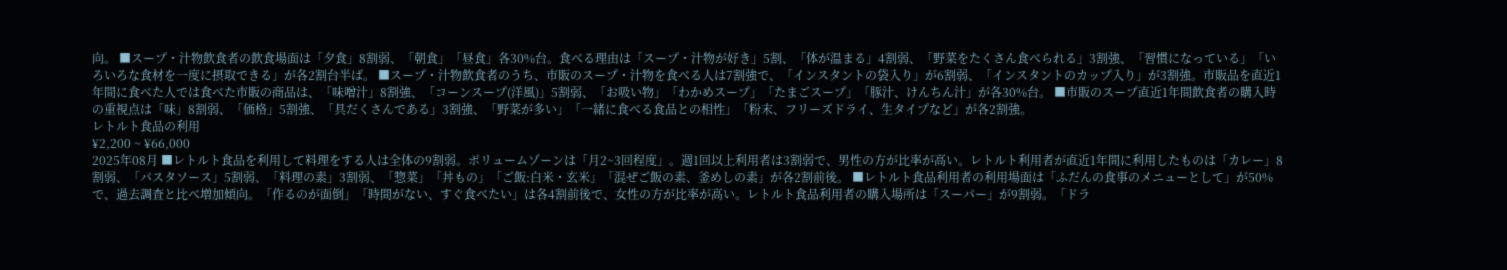向。 ■スープ・汁物飲食者の飲食場面は「夕食」8割弱、「朝食」「昼食」各30%台。食べる理由は「スープ・汁物が好き」5割、「体が温まる」4割弱、「野菜をたくさん食べられる」3割強、「習慣になっている」「いろいろな食材を一度に摂取できる」が各2割台半ば。 ■スープ・汁物飲食者のうち、市販のスープ・汁物を食べる人は7割強で、「インスタントの袋入り」が6割弱、「インスタントのカップ入り」が3割強。市販品を直近1年間に食べた人では食べた市販の商品は、「味噌汁」8割強、「コーンスープ(洋風)」5割弱、「お吸い物」「わかめスープ」「たまごスープ」「豚汁、けんちん汁」が各30%台。 ■市販のスープ直近1年間飲食者の購入時の重視点は「味」8割弱、「価格」5割強、「具だくさんである」3割強、「野菜が多い」「一緒に食べる食品との相性」「粉末、フリーズドライ、生タイプなど」が各2割強。
レトルト食品の利用
¥2,200 ~ ¥66,000
2025年08月 ■レトルト食品を利用して料理をする人は全体の9割弱。ボリュームゾーンは「月2~3回程度」。週1回以上利用者は3割弱で、男性の方が比率が高い。レトルト利用者が直近1年間に利用したものは「カレー」8割弱、「パスタソース」5割弱、「料理の素」3割弱、「惣菜」「丼もの」「ご飯:白米・玄米」「混ぜご飯の素、釜めしの素」が各2割前後。 ■レトルト食品利用者の利用場面は「ふだんの食事のメニューとして」が50%で、過去調査と比べ増加傾向。「作るのが面倒」「時間がない、すぐ食べたい」は各4割前後で、女性の方が比率が高い。レトルト食品利用者の購入場所は「スーパー」が9割弱。「ドラ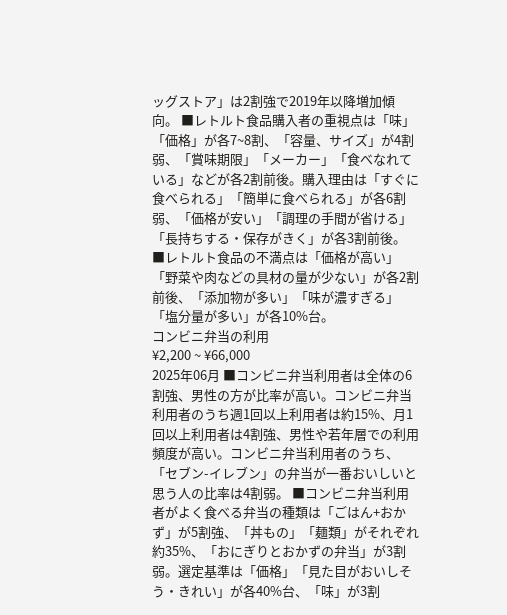ッグストア」は2割強で2019年以降増加傾向。 ■レトルト食品購入者の重視点は「味」「価格」が各7~8割、「容量、サイズ」が4割弱、「賞味期限」「メーカー」「食べなれている」などが各2割前後。購入理由は「すぐに食べられる」「簡単に食べられる」が各6割弱、「価格が安い」「調理の手間が省ける」「長持ちする・保存がきく」が各3割前後。 ■レトルト食品の不満点は「価格が高い」「野菜や肉などの具材の量が少ない」が各2割前後、「添加物が多い」「味が濃すぎる」「塩分量が多い」が各10%台。
コンビニ弁当の利用
¥2,200 ~ ¥66,000
2025年06月 ■コンビニ弁当利用者は全体の6割強、男性の方が比率が高い。コンビニ弁当利用者のうち週1回以上利用者は約15%、月1回以上利用者は4割強、男性や若年層での利用頻度が高い。コンビニ弁当利用者のうち、「セブン-イレブン」の弁当が一番おいしいと思う人の比率は4割弱。 ■コンビニ弁当利用者がよく食べる弁当の種類は「ごはん+おかず」が5割強、「丼もの」「麺類」がそれぞれ約35%、「おにぎりとおかずの弁当」が3割弱。選定基準は「価格」「見た目がおいしそう・きれい」が各40%台、「味」が3割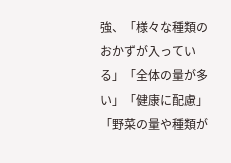強、「様々な種類のおかずが入っている」「全体の量が多い」「健康に配慮」「野菜の量や種類が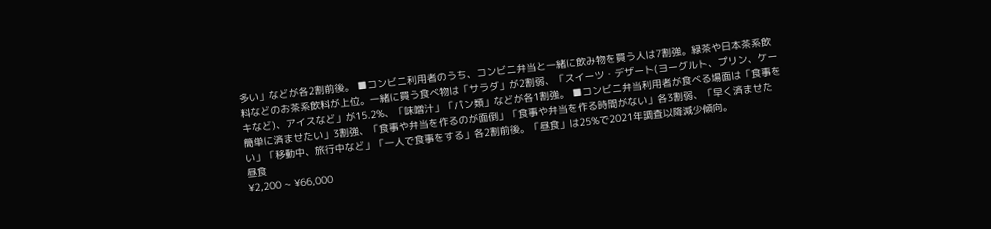多い」などが各2割前後。 ■コンビニ利用者のうち、コンビニ弁当と一緒に飲み物を買う人は7割強。緑茶や日本茶系飲料などのお茶系飲料が上位。一緒に買う食べ物は「サラダ」が2割弱、「スイーツ・デザート(ヨーグルト、プリン、ケーキなど)、アイスなど」が15.2%、「味噌汁」「パン類」などが各1割強。 ■コンビニ弁当利用者が食べる場面は「食事を簡単に済ませたい」3割強、「食事や弁当を作るのが面倒」「食事や弁当を作る時間がない」各3割弱、「早く済ませたい」「移動中、旅行中など」「一人で食事をする」各2割前後。「昼食」は25%で2021年調査以降減少傾向。
昼食
¥2,200 ~ ¥66,000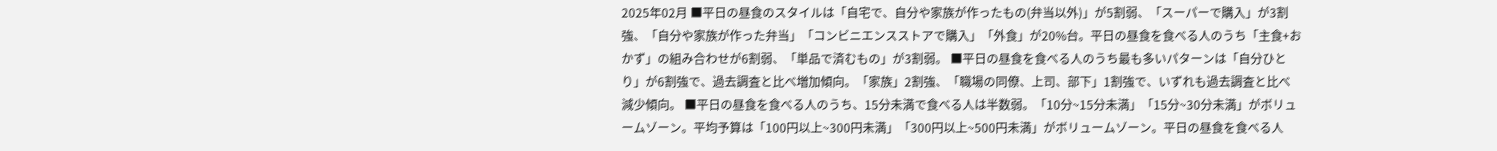2025年02月 ■平日の昼食のスタイルは「自宅で、自分や家族が作ったもの(弁当以外)」が5割弱、「スーパーで購入」が3割強、「自分や家族が作った弁当」「コンビニエンスストアで購入」「外食」が20%台。平日の昼食を食べる人のうち「主食+おかず」の組み合わせが6割弱、「単品で済むもの」が3割弱。 ■平日の昼食を食べる人のうち最も多いパターンは「自分ひとり」が6割強で、過去調査と比べ増加傾向。「家族」2割強、「職場の同僚、上司、部下」1割強で、いずれも過去調査と比べ減少傾向。 ■平日の昼食を食べる人のうち、15分未満で食べる人は半数弱。「10分~15分未満」「15分~30分未満」がボリュームゾーン。平均予算は「100円以上~300円未満」「300円以上~500円未満」がボリュームゾーン。平日の昼食を食べる人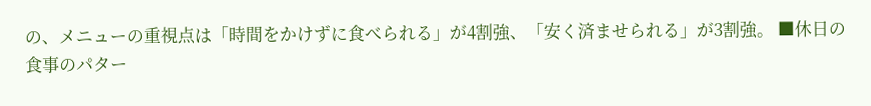の、メニューの重視点は「時間をかけずに食べられる」が4割強、「安く済ませられる」が3割強。 ■休日の食事のパター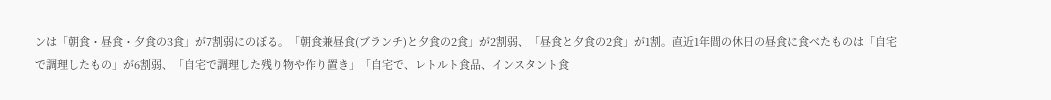ンは「朝食・昼食・夕食の3食」が7割弱にのぼる。「朝食兼昼食(ブランチ)と夕食の2食」が2割弱、「昼食と夕食の2食」が1割。直近1年間の休日の昼食に食べたものは「自宅で調理したもの」が6割弱、「自宅で調理した残り物や作り置き」「自宅で、レトルト食品、インスタント食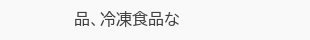品、冷凍食品な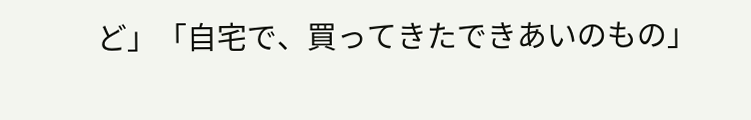ど」「自宅で、買ってきたできあいのもの」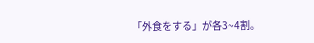「外食をする」が各3~4割。